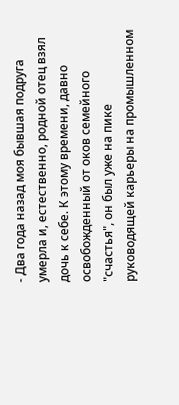- Два года назад моя бывшая подруга умерла и, естественно, родной отец взял дочь к себе. К этому времени, давно освобожденный от оков семейного "счастья", он был уже на пике руководящей карьеры на промышленном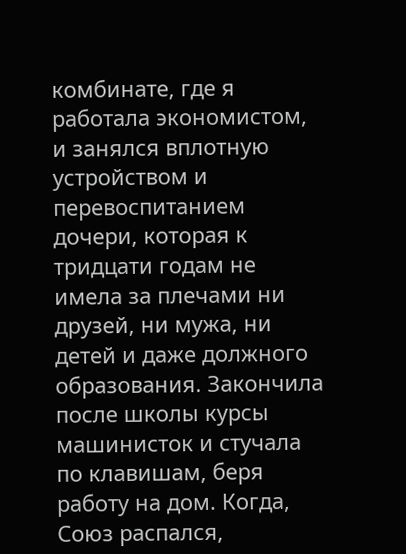комбинате, где я работала экономистом, и занялся вплотную устройством и перевоспитанием дочери, которая к тридцати годам не имела за плечами ни друзей, ни мужа, ни детей и даже должного образования. Закончила после школы курсы машинисток и стучала по клавишам, беря работу на дом. Когда, Союз распался,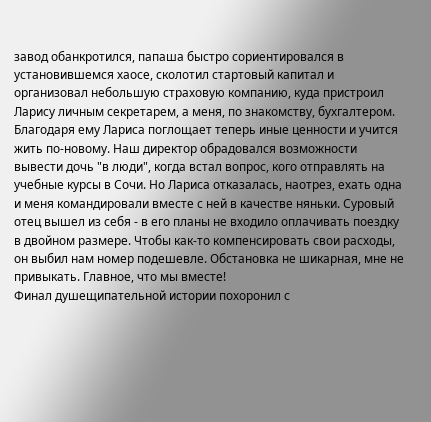завод обанкротился, папаша быстро сориентировался в установившемся хаосе, сколотил стартовый капитал и организовал небольшую страховую компанию, куда пристроил Ларису личным секретарем, а меня, по знакомству, бухгалтером. Благодаря ему Лариса поглощает теперь иные ценности и учится жить по-новому. Наш директор обрадовался возможности вывести дочь "в люди", когда встал вопрос, кого отправлять на учебные курсы в Сочи. Но Лариса отказалась, наотрез, ехать одна и меня командировали вместе с ней в качестве няньки. Суровый отец вышел из себя - в его планы не входило оплачивать поездку в двойном размере. Чтобы как-то компенсировать свои расходы, он выбил нам номер подешевле. Обстановка не шикарная, мне не привыкать. Главное, что мы вместе!
Финал душещипательной истории похоронил с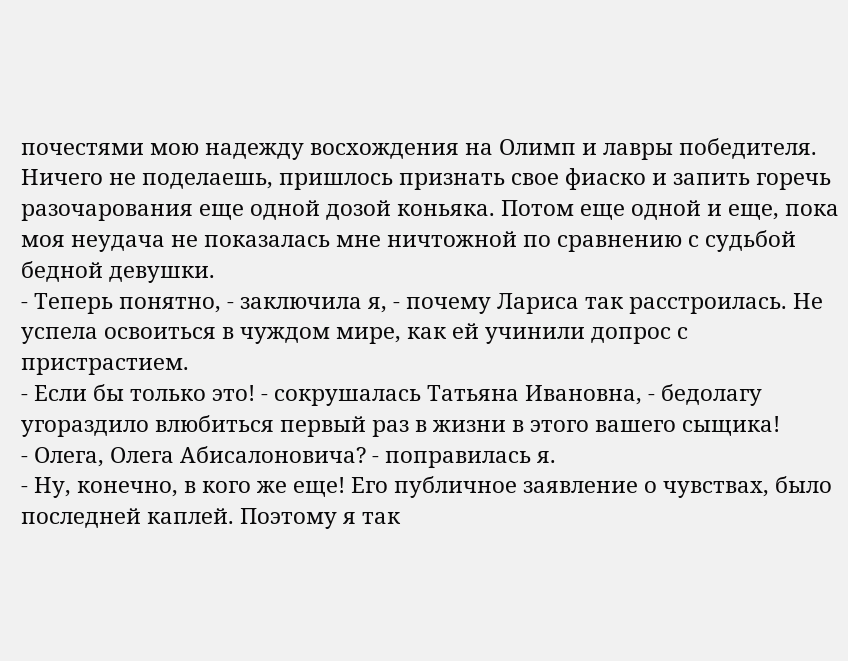почестями мою надежду восхождения на Олимп и лавры победителя. Ничего не поделаешь, пришлось признать свое фиаско и запить горечь разочарования еще одной дозой коньяка. Потом еще одной и еще, пока моя неудача не показалась мне ничтожной по сравнению с судьбой бедной девушки.
- Теперь понятно, - заключила я, - почему Лариса так расстроилась. Не успела освоиться в чуждом мире, как ей учинили допрос с пристрастием.
- Если бы только это! - сокрушалась Татьяна Ивановна, - бедолагу угораздило влюбиться первый раз в жизни в этого вашего сыщика!
- Олега, Олега Абисалоновича? - поправилась я.
- Ну, конечно, в кого же еще! Его публичное заявление о чувствах, было последней каплей. Поэтому я так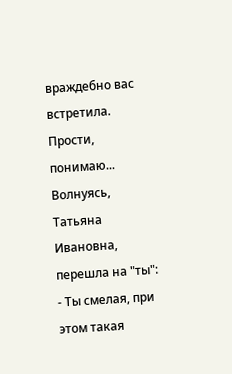враждебно вас встретила. Прости, понимаю...
Волнуясь, Татьяна Ивановна, перешла на "ты":
- Ты смелая, при этом такая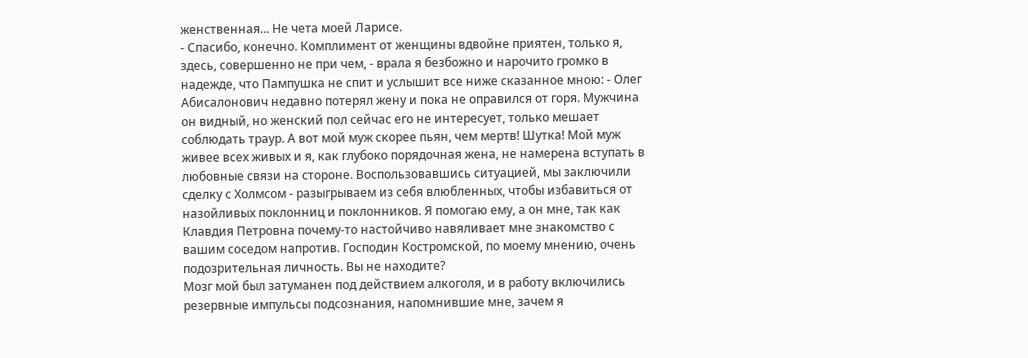женственная... Не чета моей Ларисе.
- Спасибо, конечно. Комплимент от женщины вдвойне приятен, только я, здесь, совершенно не при чем, - врала я безбожно и нарочито громко в надежде, что Пампушка не спит и услышит все ниже сказанное мною: - Олег Абисалонович недавно потерял жену и пока не оправился от горя. Мужчина он видный, но женский пол сейчас его не интересует, только мешает соблюдать траур. А вот мой муж скорее пьян, чем мертв! Шутка! Мой муж живее всех живых и я, как глубоко порядочная жена, не намерена вступать в любовные связи на стороне. Воспользовавшись ситуацией, мы заключили сделку с Холмсом - разыгрываем из себя влюбленных, чтобы избавиться от назойливых поклонниц и поклонников. Я помогаю ему, а он мне, так как Клавдия Петровна почему-то настойчиво навяливает мне знакомство с вашим соседом напротив. Господин Костромской, по моему мнению, очень подозрительная личность. Вы не находите?
Мозг мой был затуманен под действием алкоголя, и в работу включились резервные импульсы подсознания, напомнившие мне, зачем я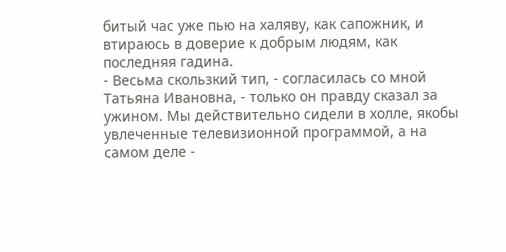битый час уже пью на халяву, как сапожник, и втираюсь в доверие к добрым людям, как последняя гадина.
- Весьма скользкий тип, - согласилась со мной Татьяна Ивановна, - только он правду сказал за ужином. Мы действительно сидели в холле, якобы увлеченные телевизионной программой, а на самом деле -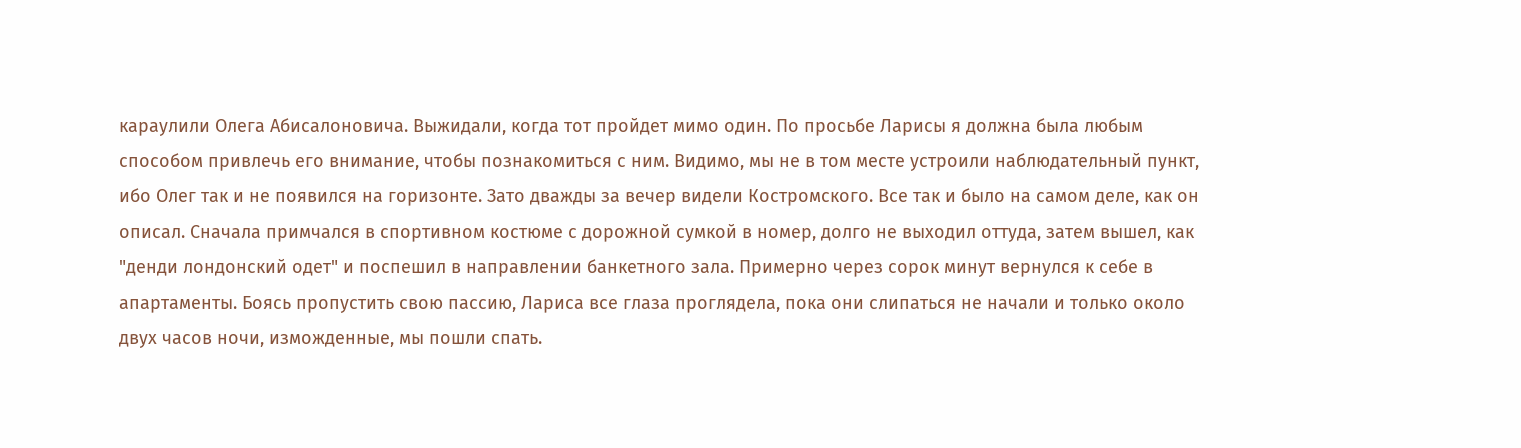караулили Олега Абисалоновича. Выжидали, когда тот пройдет мимо один. По просьбе Ларисы я должна была любым способом привлечь его внимание, чтобы познакомиться с ним. Видимо, мы не в том месте устроили наблюдательный пункт, ибо Олег так и не появился на горизонте. Зато дважды за вечер видели Костромского. Все так и было на самом деле, как он описал. Сначала примчался в спортивном костюме с дорожной сумкой в номер, долго не выходил оттуда, затем вышел, как "денди лондонский одет" и поспешил в направлении банкетного зала. Примерно через сорок минут вернулся к себе в апартаменты. Боясь пропустить свою пассию, Лариса все глаза проглядела, пока они слипаться не начали и только около двух часов ночи, изможденные, мы пошли спать.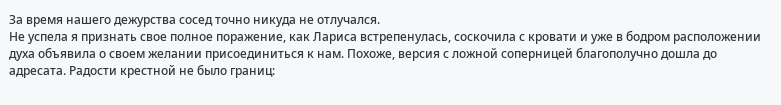За время нашего дежурства сосед точно никуда не отлучался.
Не успела я признать свое полное поражение, как Лариса встрепенулась, соскочила с кровати и уже в бодром расположении духа объявила о своем желании присоединиться к нам. Похоже, версия с ложной соперницей благополучно дошла до адресата. Радости крестной не было границ: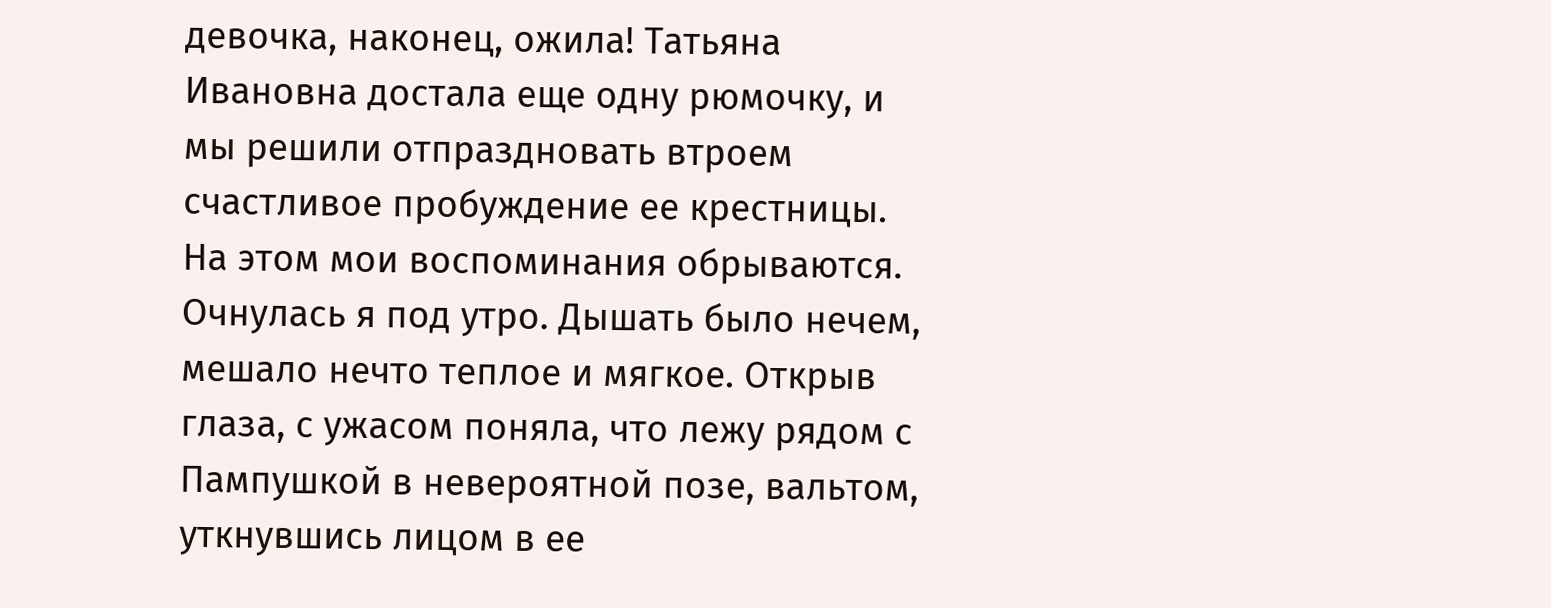девочка, наконец, ожила! Татьяна Ивановна достала еще одну рюмочку, и мы решили отпраздновать втроем счастливое пробуждение ее крестницы. На этом мои воспоминания обрываются.
Очнулась я под утро. Дышать было нечем, мешало нечто теплое и мягкое. Открыв глаза, с ужасом поняла, что лежу рядом с Пампушкой в невероятной позе, вальтом, уткнувшись лицом в ее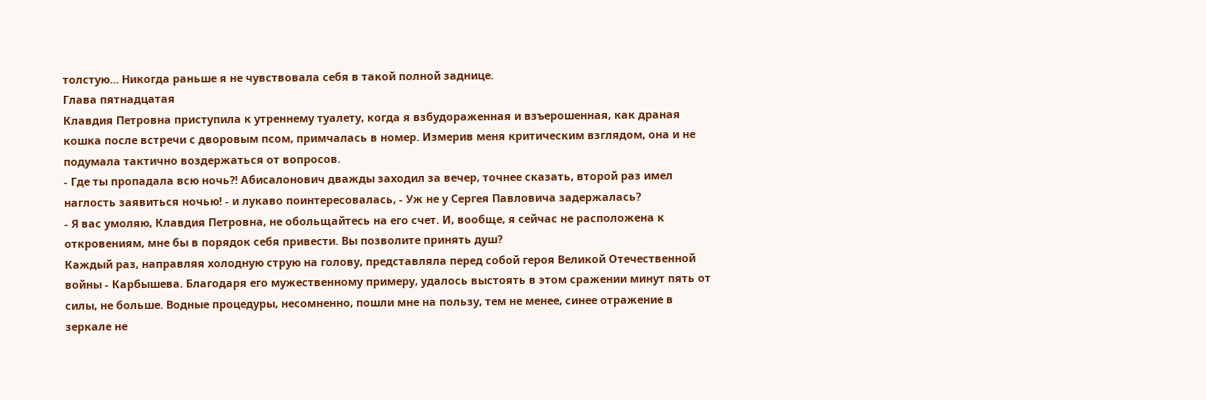толстую... Никогда раньше я не чувствовала себя в такой полной заднице.
Глава пятнадцатая
Клавдия Петровна приступила к утреннему туалету, когда я взбудораженная и взъерошенная, как драная кошка после встречи с дворовым псом, примчалась в номер. Измерив меня критическим взглядом, она и не подумала тактично воздержаться от вопросов.
- Где ты пропадала всю ночь?! Абисалонович дважды заходил за вечер, точнее сказать, второй раз имел наглость заявиться ночью! - и лукаво поинтересовалась, - Уж не у Сергея Павловича задержалась?
- Я вас умоляю, Клавдия Петровна, не обольщайтесь на его счет. И, вообще, я сейчас не расположена к откровениям, мне бы в порядок себя привести. Вы позволите принять душ?
Каждый раз, направляя холодную струю на голову, представляла перед собой героя Великой Отечественной войны - Карбышева. Благодаря его мужественному примеру, удалось выстоять в этом сражении минут пять от силы, не больше. Водные процедуры, несомненно, пошли мне на пользу, тем не менее, синее отражение в зеркале не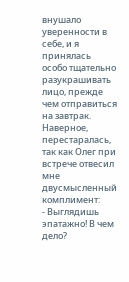внушало уверенности в себе, и я принялась особо тщательно разукрашивать лицо, прежде чем отправиться на завтрак. Наверное, перестаралась, так как Олег при встрече отвесил мне двусмысленный комплимент:
- Выглядишь эпатажно! В чем дело?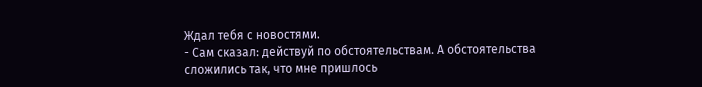Ждал тебя с новостями.
- Сам сказал: действуй по обстоятельствам. А обстоятельства сложились так, что мне пришлось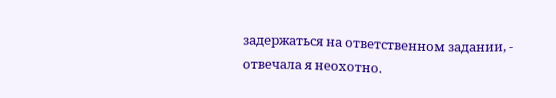задержаться на ответственном задании, - отвечала я неохотно.